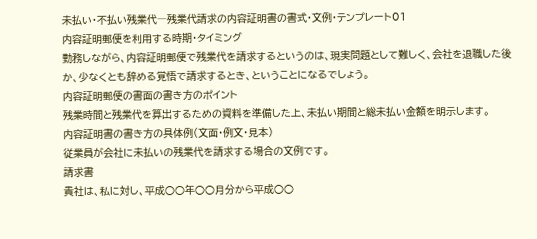未払い・不払い残業代―残業代請求の内容証明書の書式・文例・テンプレート01
内容証明郵便を利用する時期・タイミング
勤務しながら、内容証明郵便で残業代を請求するというのは、現実問題として難しく、会社を退職した後か、少なくとも辞める覚悟で請求するとき、ということになるでしょう。
内容証明郵便の書面の書き方のポイント
残業時間と残業代を算出するための資料を準備した上、未払い期間と総未払い金額を明示します。
内容証明書の書き方の具体例(文面・例文・見本)
従業員が会社に未払いの残業代を請求する場合の文例です。
請求書
貴社は、私に対し、平成○○年○○月分から平成○○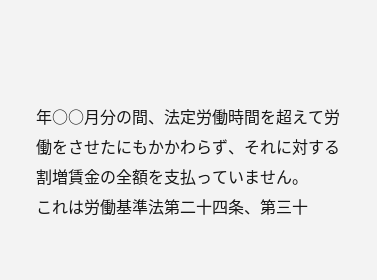年○○月分の間、法定労働時間を超えて労働をさせたにもかかわらず、それに対する割増賃金の全額を支払っていません。
これは労働基準法第二十四条、第三十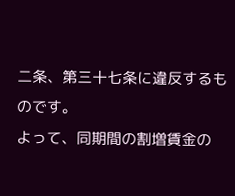二条、第三十七条に違反するものです。
よって、同期間の割増賃金の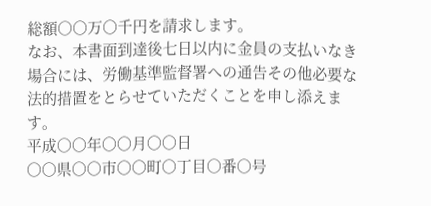総額○○万○千円を請求します。
なお、本書面到達後七日以内に金員の支払いなき場合には、労働基準監督署への通告その他必要な法的措置をとらせていただくことを申し添えます。
平成○○年○○月○○日
○○県○○市○○町○丁目○番○号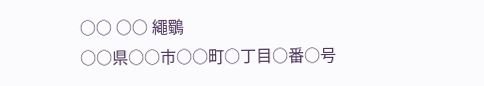○○ ○○ 繩鸀
○○県○○市○○町○丁目○番○号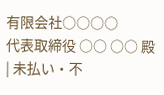有限会社○○○○
代表取締役 ○○ ○○ 殿
| 未払い・不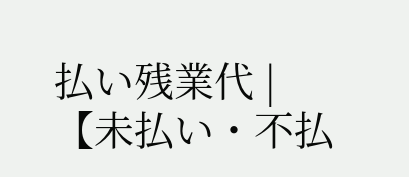払い残業代 |
【未払い・不払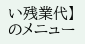い残業代】のメニュー